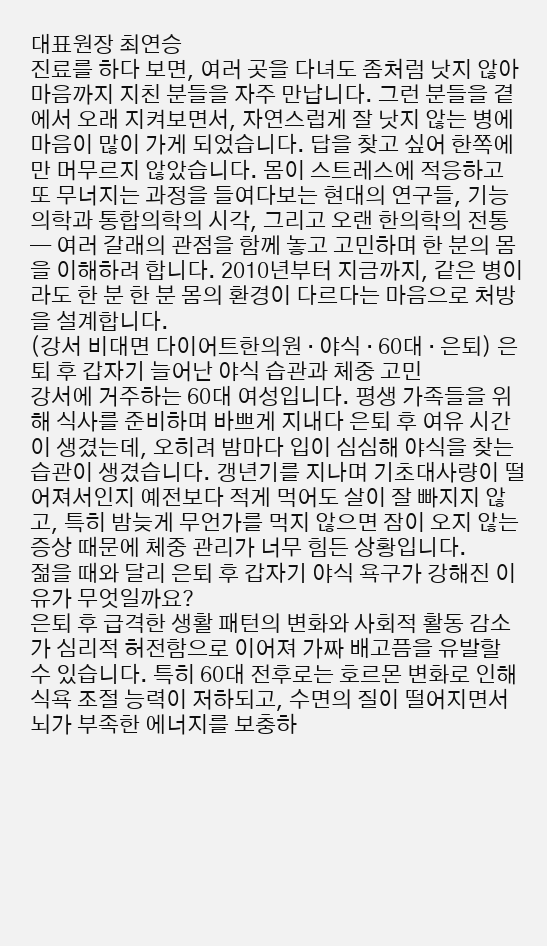대표원장 최연승
진료를 하다 보면, 여러 곳을 다녀도 좀처럼 낫지 않아 마음까지 지친 분들을 자주 만납니다. 그런 분들을 곁에서 오래 지켜보면서, 자연스럽게 잘 낫지 않는 병에 마음이 많이 가게 되었습니다. 답을 찾고 싶어 한쪽에만 머무르지 않았습니다. 몸이 스트레스에 적응하고 또 무너지는 과정을 들여다보는 현대의 연구들, 기능의학과 통합의학의 시각, 그리고 오랜 한의학의 전통 — 여러 갈래의 관점을 함께 놓고 고민하며 한 분의 몸을 이해하려 합니다. 2010년부터 지금까지, 같은 병이라도 한 분 한 분 몸의 환경이 다르다는 마음으로 처방을 설계합니다.
(강서 비대면 다이어트한의원 · 야식 · 60대 · 은퇴) 은퇴 후 갑자기 늘어난 야식 습관과 체중 고민
강서에 거주하는 60대 여성입니다. 평생 가족들을 위해 식사를 준비하며 바쁘게 지내다 은퇴 후 여유 시간이 생겼는데, 오히려 밤마다 입이 심심해 야식을 찾는 습관이 생겼습니다. 갱년기를 지나며 기초대사량이 떨어져서인지 예전보다 적게 먹어도 살이 잘 빠지지 않고, 특히 밤늦게 무언가를 먹지 않으면 잠이 오지 않는 증상 때문에 체중 관리가 너무 힘든 상황입니다.
젊을 때와 달리 은퇴 후 갑자기 야식 욕구가 강해진 이유가 무엇일까요?
은퇴 후 급격한 생활 패턴의 변화와 사회적 활동 감소가 심리적 허전함으로 이어져 가짜 배고픔을 유발할 수 있습니다. 특히 60대 전후로는 호르몬 변화로 인해 식욕 조절 능력이 저하되고, 수면의 질이 떨어지면서 뇌가 부족한 에너지를 보충하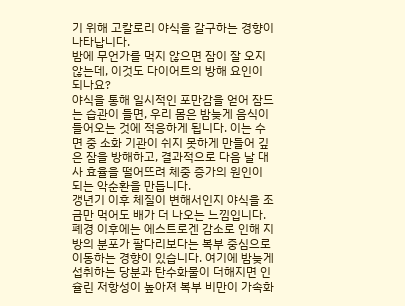기 위해 고칼로리 야식을 갈구하는 경향이 나타납니다.
밤에 무언가를 먹지 않으면 잠이 잘 오지 않는데, 이것도 다이어트의 방해 요인이 되나요?
야식을 통해 일시적인 포만감을 얻어 잠드는 습관이 들면, 우리 몸은 밤늦게 음식이 들어오는 것에 적응하게 됩니다. 이는 수면 중 소화 기관이 쉬지 못하게 만들어 깊은 잠을 방해하고, 결과적으로 다음 날 대사 효율을 떨어뜨려 체중 증가의 원인이 되는 악순환을 만듭니다.
갱년기 이후 체질이 변해서인지 야식을 조금만 먹어도 배가 더 나오는 느낌입니다.
폐경 이후에는 에스트로겐 감소로 인해 지방의 분포가 팔다리보다는 복부 중심으로 이동하는 경향이 있습니다. 여기에 밤늦게 섭취하는 당분과 탄수화물이 더해지면 인슐린 저항성이 높아져 복부 비만이 가속화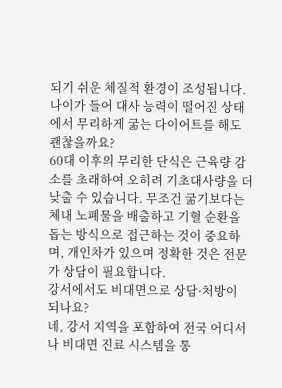되기 쉬운 체질적 환경이 조성됩니다.
나이가 들어 대사 능력이 떨어진 상태에서 무리하게 굶는 다이어트를 해도 괜찮을까요?
60대 이후의 무리한 단식은 근육량 감소를 초래하여 오히려 기초대사량을 더 낮출 수 있습니다. 무조건 굶기보다는 체내 노폐물을 배출하고 기혈 순환을 돕는 방식으로 접근하는 것이 중요하며, 개인차가 있으며 정확한 것은 전문가 상담이 필요합니다.
강서에서도 비대면으로 상담·처방이 되나요?
네, 강서 지역을 포함하여 전국 어디서나 비대면 진료 시스템을 통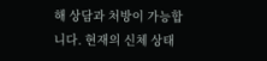해 상담과 처방이 가능합니다. 현재의 신체 상태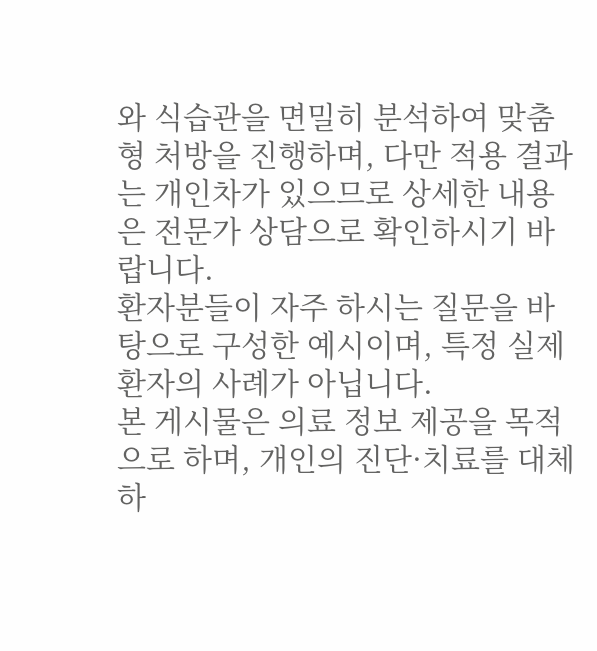와 식습관을 면밀히 분석하여 맞춤형 처방을 진행하며, 다만 적용 결과는 개인차가 있으므로 상세한 내용은 전문가 상담으로 확인하시기 바랍니다.
환자분들이 자주 하시는 질문을 바탕으로 구성한 예시이며, 특정 실제 환자의 사례가 아닙니다.
본 게시물은 의료 정보 제공을 목적으로 하며, 개인의 진단·치료를 대체하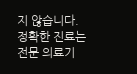지 않습니다. 정확한 진료는 전문 의료기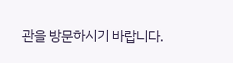관을 방문하시기 바랍니다.